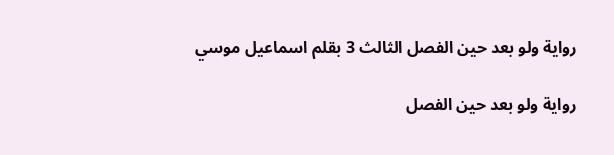رواية ولو بعد حين الفصل الثالث 3 بقلم اسماعيل موسي

رواية ولو بعد حين الفصل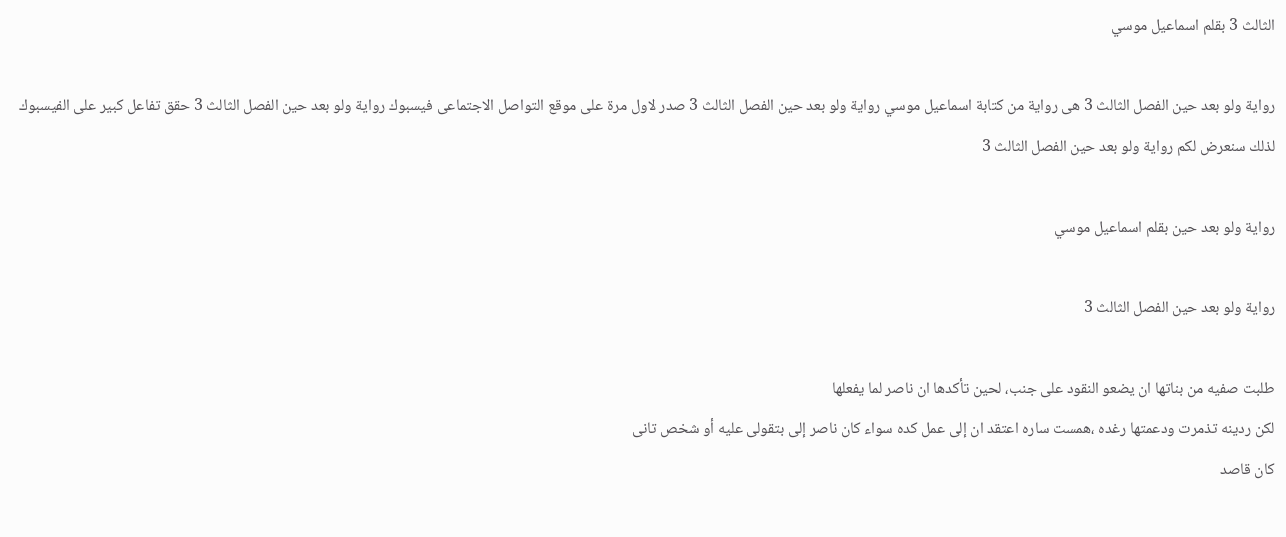الثالث 3 بقلم اسماعيل موسي

رواية ولو بعد حين الفصل الثالث 3 هى رواية من كتابة اسماعيل موسي رواية ولو بعد حين الفصل الثالث 3 صدر لاول مرة على موقع التواصل الاجتماعى فيسبوك رواية ولو بعد حين الفصل الثالث 3 حقق تفاعل كبير على الفيسبوك لذلك سنعرض لكم رواية ولو بعد حين الفصل الثالث 3

رواية ولو بعد حين بقلم اسماعيل موسي

رواية ولو بعد حين الفصل الثالث 3

طلبت صفيه من بناتها ان يضعو النقود على جنب، لحين تأكدها ان ناصر لما يفعلها
لكن ردينه تذمرت ودعمتها رغده ،همست ساره اعتقد ان إلى عمل كده سواء كان ناصر إلى بتقولى عليه أو شخص تانى
كان قاصد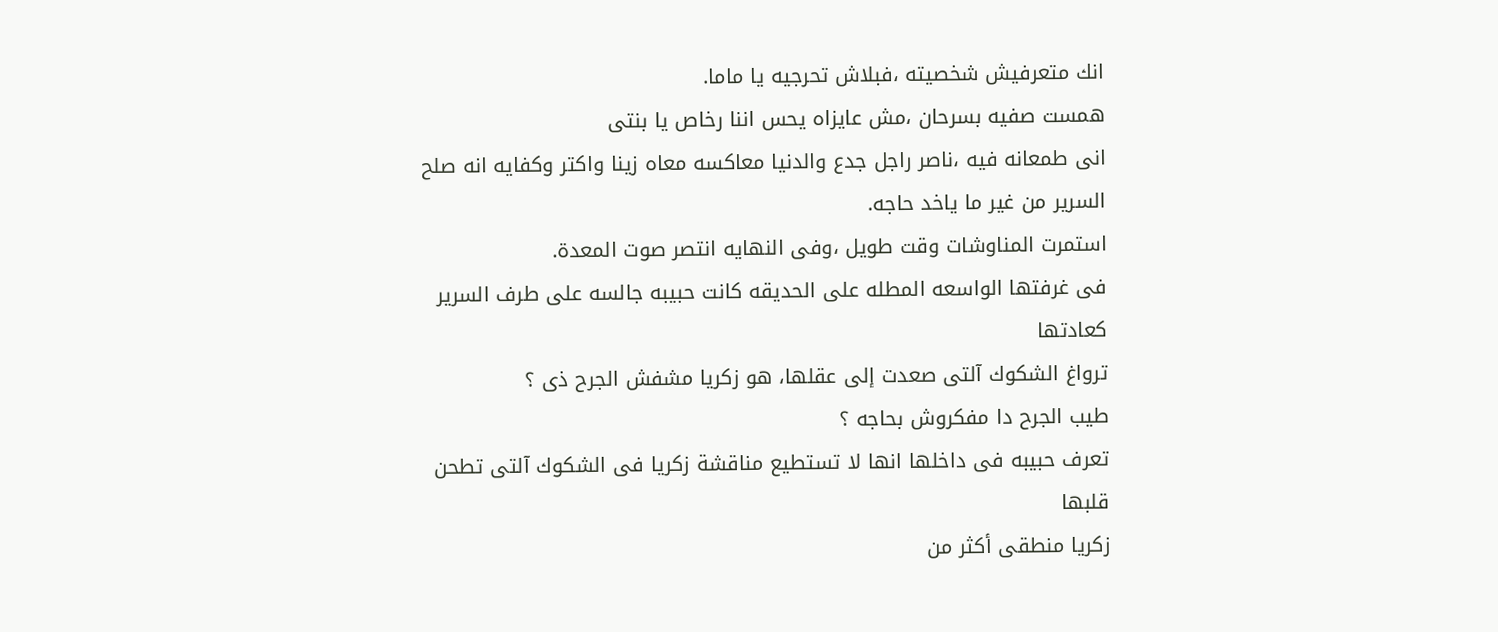انك متعرفيش شخصيته ،فبلاش تحرجيه يا ماما.
همست صفيه بسرحان ،مش عايزاه يحس اننا رخاص يا بنتى
انى طمعانه فيه ،ناصر راجل جدع والدنيا معاكسه معاه زينا واكتر وكفايه انه صلح السرير من غير ما ياخد حاجه.
استمرت المناوشات وقت طويل ،وفى النهايه انتصر صوت المعدة.
فى غرفتها الواسعه المطله على الحديقه كانت حبيبه جالسه على طرف السرير كعادتها
ترواغ الشكوك آلتى صعدت إلى عقلها، هو زكريا مشفش الجرح ذى ؟
طيب الجرح دا مفكروش بحاجه ؟
تعرف حبيبه فى داخلها انها لا تستطيع مناقشة زكريا فى الشكوك آلتى تطحن قلبها
زكريا منطقى أكثر من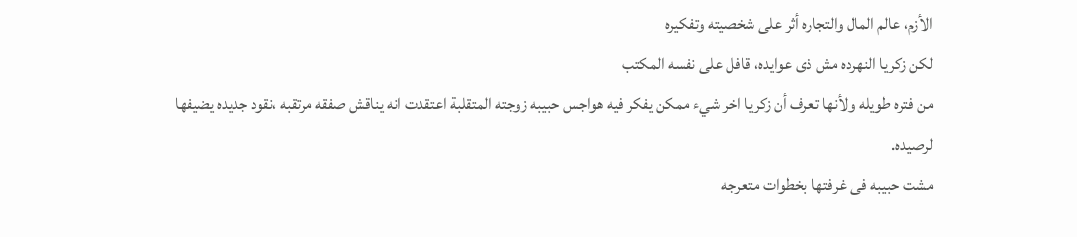الأزم، عالم المال والتجاره أثر على شخصيته وتفكيره
لكن زكريا النهرده مش ذى عوايده، قافل على نفسه المكتب
من فتره طويله ولأنها تعرف أن زكريا اخر شيء ممكن يفكر فيه هواجس حبيبه زوجته المتقلبة اعتقدت انه يناقش صفقه مرتقبه ،نقود جديده يضيفها لرصيده.
مشت حبيبه فى غرفتها بخطوات متعرجه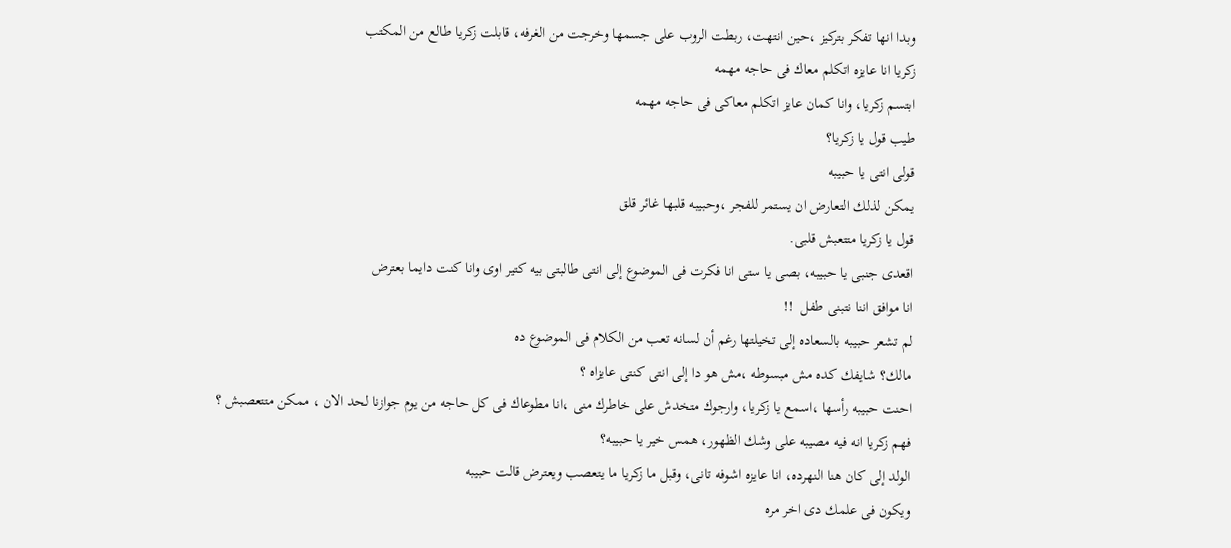وبدا انها تفكر بتركيز ،حين انتهت، ربطت الروب على جسمها وخرجت من الغرفه، قابلت زكريا طالع من المكتب
زكريا انا عايزه اتكلم معاك فى حاجه مهمه
ابتسم زكريا، وانا كمان عايز اتكلم معاكى فى حاجه مهمه
طيب قول يا زكريا؟
قولى انتى يا حبيبه
يمكن لذلك التعارض ان يستمر للفجر ،وحبيبه قلبها غائر قلق
قول يا زكريا متتعبش قلبى.
اقعدى جنبى يا حبيبه، بصى يا ستى انا فكرت فى الموضوع إلى انتى طالبتى بيه كتير اوى وانا كنت دايما بعترض
انا موافق اننا نتبنى طفل  !!
لم تشعر حبيبه بالسعاده إلى تخيلتها رغم أن لسانه تعب من الكلام فى الموضوع ده
مالك؟ شايفك كده مش مبسوطه ،مش هو دا إلى انتى كنتى عايزاه ؟
احنت حبيبه رأسها ،اسمع يا زكريا، وارجوك متخدش على خاطرك منى ،انا مطوعاك فى كل حاجه من يوم جوازنا لحد الان ، ممكن متتعصبش ؟
فهم زكريا انه فيه مصيبه على وشك الظهور، همس خير يا حبيبه؟
الولد إلى كان هنا النهرده، انا عايزه اشوفه تانى، وقبل ما زكريا ما يتعصب ويعترض قالت حبيبه
ويكون فى علمك دى اخر مره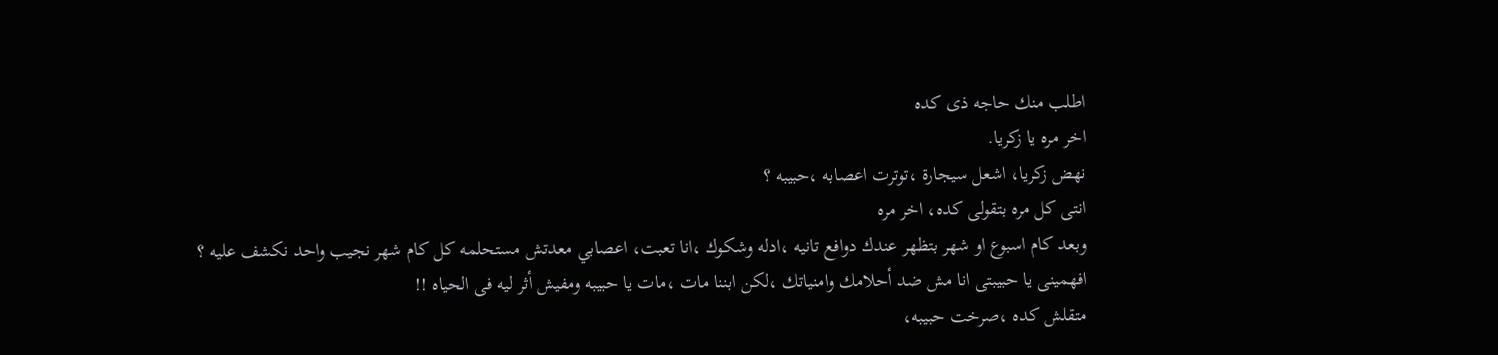اطلب منك حاجه ذى كده
اخر مره يا زكريا.
نهض زكريا، اشعل سيجارة ،توترت اعصابه ،حبيبه ؟
انتى كل مره بتقولى كده، اخر مره
وبعد كام اسبوع او شهر بتظهر عندك دوافع تانيه ،ادله وشكوك ،انا تعبت، اعصابي معدتش مستحلمه كل كام شهر نجيب واحد نكشف عليه ؟
افهمينى يا حبيبتى انا مش ضد أحلامك وامنياتك ،لكن ابننا مات ،مات يا حبيبه ومفيش أثر ليه فى الحياه !!
متقلش كده ،صرخت حبيبه،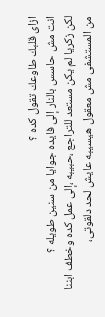ازاى قلبك طاوعك تقول كده ؟
انت مش حاسس بالنار إلى فايده جوايا من سنين طويله ؟
لكن زكريا لم يكن مستعد للتراجع ،حبيبه ،إلى عمل كده وخطف ابننا من المستشفى مش معقول هيسيبه عايش لحد دلقوتى،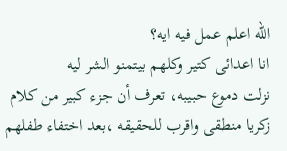الله اعلم عمل فيه ايه؟
انا اعدائى كتير وكلهم بيتمنو الشر ليه
نزلت دموع حبيبه، تعرف أن جزء كبير من كلام زكريا منطقى واقرب للحقيقه ،بعد اختفاء طفلهم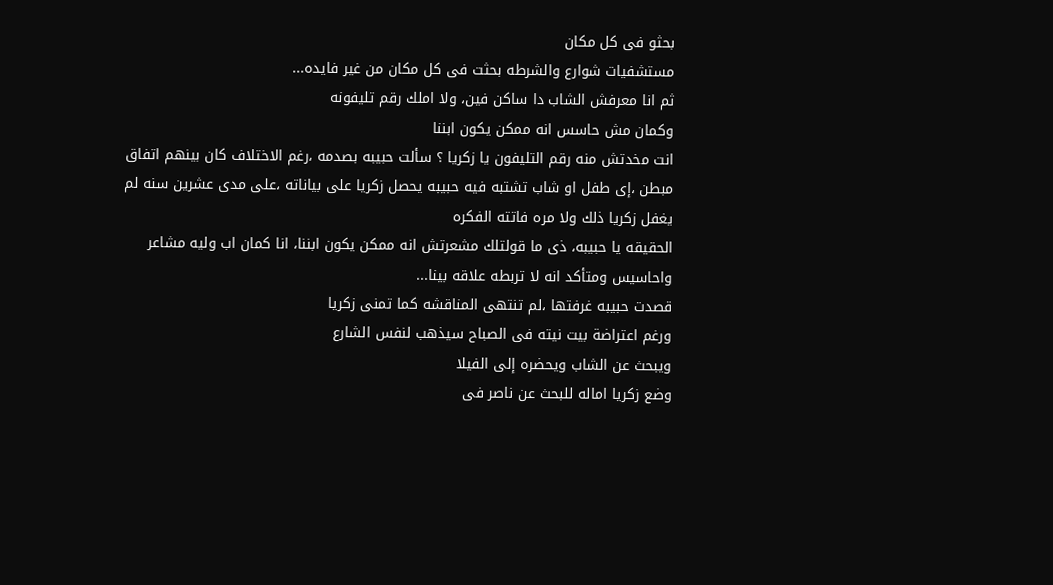بحثو فى كل مكان
مستشفيات شوارع والشرطه بحثت فى كل مكان من غير فايده...
ثم انا معرفش الشاب دا ساكن فين، ولا املك رقم تليفونه
وكمان مش حاسس انه ممكن يكون ابننا
انت مخدتش منه رقم التليفون يا زكريا ؟ سألت حبيبه بصدمه ،رغم الاختلاف كان بينهم اتفاق مبطن ،إى طفل او شاب تشتبه فيه حبيبه يحصل زكريا على بياناته ،على مدى عشرين سنه لم يغفل زكريا ذلك ولا مره فاتته الفكره
الحقيقه يا حبيبه، ذى ما قولتلك مشعرتش انه ممكن يكون ابننا، انا كمان اب وليه مشاعر واحاسيس ومتأكد انه لا تربطه علاقه بينا...
قصدت حبيبه غرفتها ،لم تنتهى المناقشه كما تمنى زكريا
ورغم اعتراضة بيت نيته فى الصباح سيذهب لنفس الشارع
ويبحث عن الشاب ويحضره إلى الفيلا
وضع زكريا اماله للبحث عن ناصر فى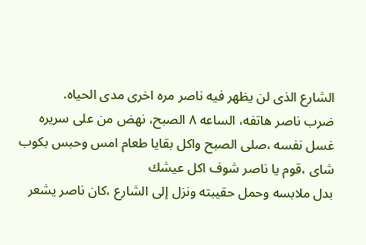الشارع الذى لن يظهر فيه ناصر مره اخرى مدى الحياه.
ضرب ناصر هاتفه، الساعه ٨ الصبح، نهض من على سريره
غسل نفسه ،صلى الصبح واكل بقايا طعام امس وحبس بكوب شاى ،قوم يا ناصر شوف اكل عيشك
بدل ملابسه وحمل حقيبته ونزل إلى الشارع ،كان ناصر يشعر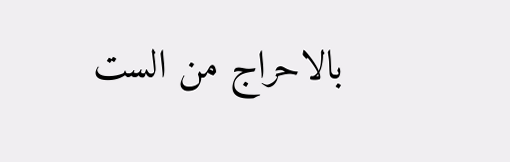بالاحراج من الست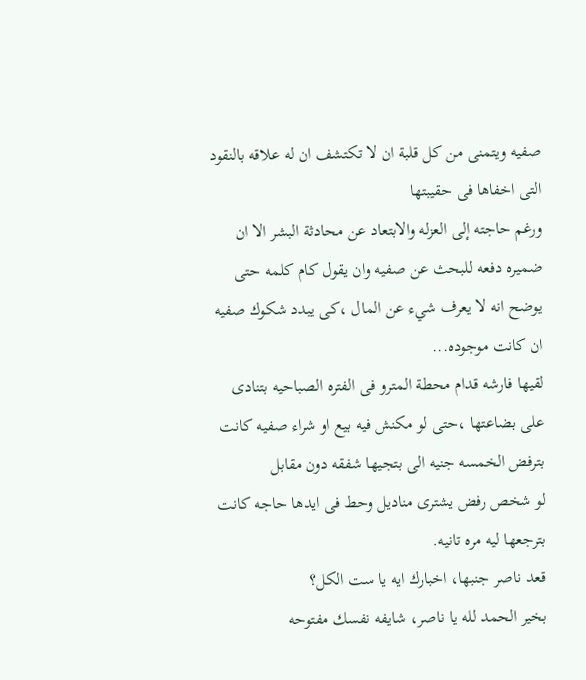صفيه ويتمنى من كل قلبة ان لا تكتشف ان له علاقه بالنقود التى اخفاها فى حقيبتها
ورغم حاجته إلى العزله والابتعاد عن محادثة البشر الا ان ضميره دفعه للبحث عن صفيه وان يقول كام كلمه حتى يوضح انه لا يعرف شيء عن المال ،كى يبدد شكوك صفيه ان كانت موجوده...
لقيها فارشه قدام محطة المترو فى الفتره الصباحيه بتنادى على بضاعتها ،حتى لو مكنش فيه بيع او شراء صفيه كانت بترفض الخمسه جنيه الى بتجيها شفقه دون مقابل
لو شخص رفض يشترى مناديل وحط فى ايدها حاجه كانت بترجعها ليه مره تانيه.
قعد ناصر جنبها، اخبارك ايه يا ست الكل؟
بخير الحمد لله يا ناصر، شايفه نفسك مفتوحه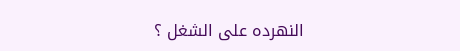النهرده على الشغل ؟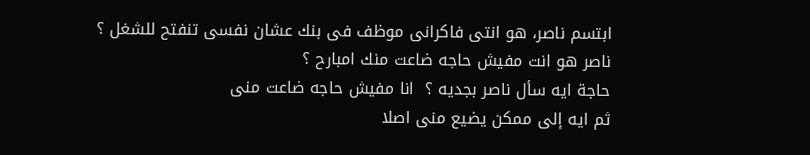ابتسم ناصر، هو انتى فاكرانى موظف فى بنك عشان نفسى تنفتح للشغل ؟
ناصر هو انت مفيش حاجه ضاعت منك امبارح ؟
حاجة ايه سأل ناصر بجديه ؟  انا مفيش حاجه ضاعت منى
ثم ايه إلى ممكن يضيع منى اصلا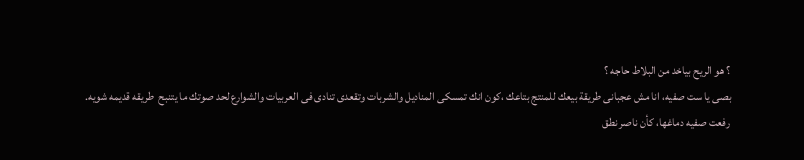؟ هو الريح بياخد من البلاط حاجه ؟
بصى يا ست صفيه، انا مش عجبانى طريقة بيعك للمنتج بتاعك ،كون انك تمسكى المناديل والشربات وتقعدى تنادى فى العربيات والشوارع لحد صوتك ما يتنبح  طريقه قديمه شويه.
رفعت صفيه دماغها، كأن ناصر نطق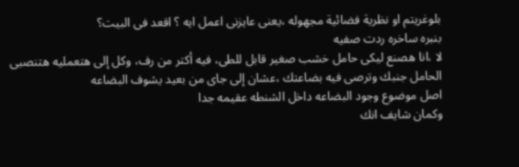بلوغريتم او نظرية فضائية مجهوله ،يعنى عايزنى اعمل ايه ؟ اقعد فى البيت؟
بنبره ساخره ردت صفيه
لا ،انا هصنع ليكى حامل خشب صغير قابل للطى، فيه أكتر من رف، وكل إلى هتعمليه هتنصبى الحامل جنبك وترصى فيه بضاعتك ،عشان إلى جاى من بعيد يشوف البضاعه
اصل موضوع وجود البضاعه داخل الشنطه عقيمه جدا
وكمان شايف انك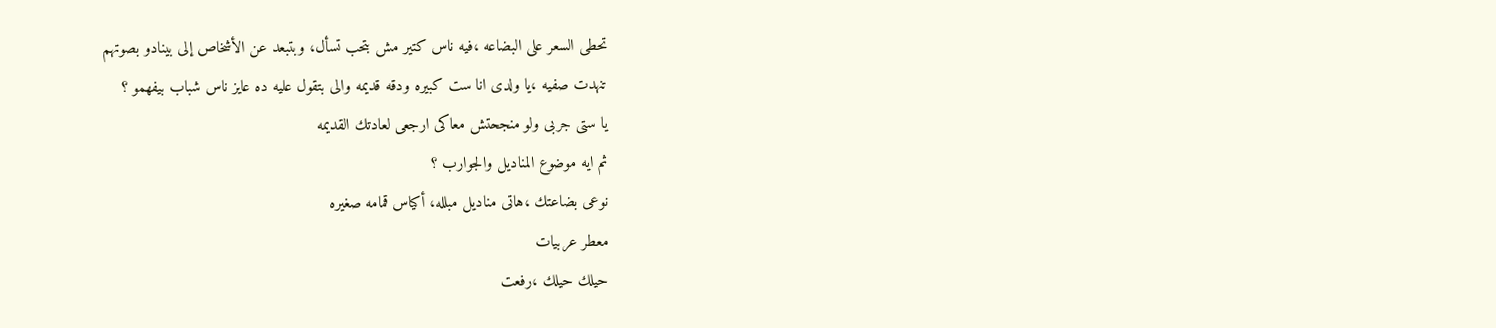تحطى السعر على البضاعه ،فيه ناس كتير مش بتحب تسأل، وبتبعد عن الأشخاص إلى بينادو بصوتهم
تنهدت صفيه ،يا ولدى انا ست كبيره ودقه قديمه والى بتقول عليه ده عايز ناس شباب بيفهمو ؟
يا ستى جربى ولو منجحتش معاكى ارجعى لعادتك القديمه
ثم ايه موضوع المناديل والجوارب ؟
نوعى بضاعتك ،هاتى مناديل مبلله، أكياس قمامه صغيره
معطر عربيات
حيلك حيلك ،رفعت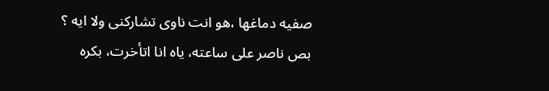صفيه دماغها ،هو انت ناوى تشاركنى ولا ايه ؟
بص ناصر على ساعته، ياه انا اتأخرت، بكره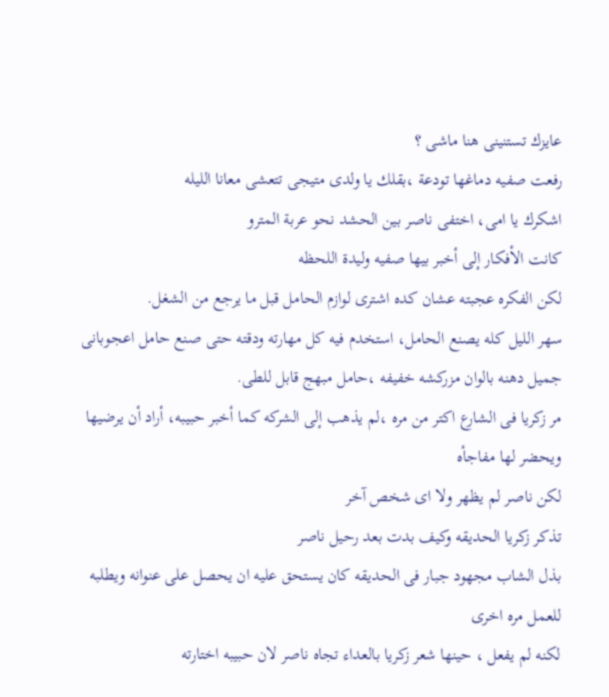عايزك تستنينى هنا ماشى ؟
رفعت صفيه دماغها تودعة ،بقلك يا ولدى متيجى تتعشى معانا الليله
اشكرك يا امى، اختفى ناصر بين الحشد نحو عربة المترو
كانت الأفكار إلى أخبر بيها صفيه وليدة اللحظه
لكن الفكره عجبته عشان كده اشترى لوازم الحامل قبل ما يرجع من الشغل.
سهر الليل كله يصنع الحامل، استخدم فيه كل مهارته ودقته حتى صنع حامل اعجوبانى جميل دهنه بالوان مزركشه خفيفه ،حامل مبهج قابل للطى.
مر زكريا فى الشارع اكتر من مره ،لم يذهب إلى الشركه كما أخبر حبيبه، أراد أن يرضيها ويحضر لها مفاجأه
لكن ناصر لم يظهر ولا اى شخص آخر
تذكر زكريا الحديقه وكيف بدت بعد رحيل ناصر
بذل الشاب مجهود جبار فى الحديقه كان يستحق عليه ان يحصل على عنوانه ويطلبه للعمل مره اخرى
لكنه لم يفعل ، حينها شعر زكريا بالعداء تجاه ناصر لان حبيبه اختارته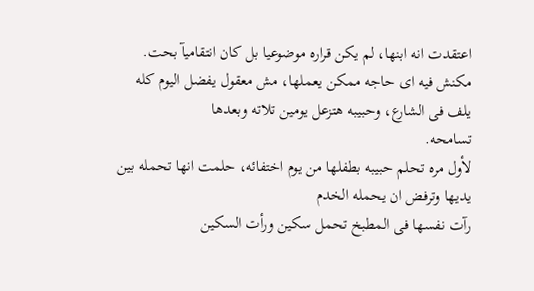اعتقدت انه ابنها، لم يكن قراره موضوعيا بل كان انتقاميآ بحت.
مكنش فيه اى حاجه ممكن يعملها، مش معقول يفضل اليوم كله يلف فى الشارع، وحبيبه هتزعل يومين تلاته وبعدها
تسامحه.
لأول مره تحلم حبيبه بطفلها من يوم اختفائه، حلمت انها تحمله بين يديها وترفض ان يحمله الخدم
رآت نفسها فى المطبخ تحمل سكين ورأت السكين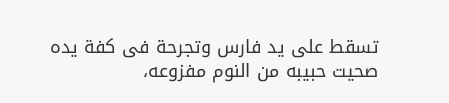تسقط على يد فارس وتجرحة فى كفة يده
صحيت حبيبه من النوم مفزوعه،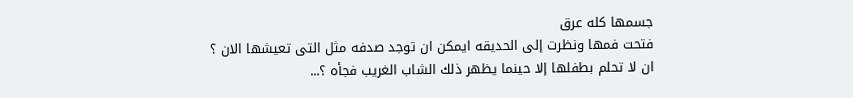جسمها كله عرق
فتحت فمها ونظرت إلى الحديقه ايمكن ان توجد صدفه مثل التى تعيشها الان ؟ ان لا تحلم بطفلها إلا حينما يظهر ذلك الشاب الغريب فجأه ؟...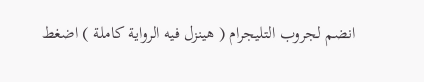انضم لجروب التليجرام ( هينزل فيه الرواية كاملة ) اضغط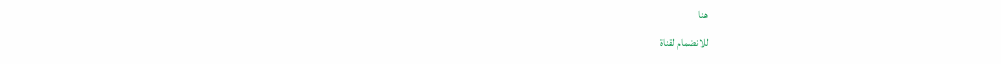هنا
للانضمام لقناة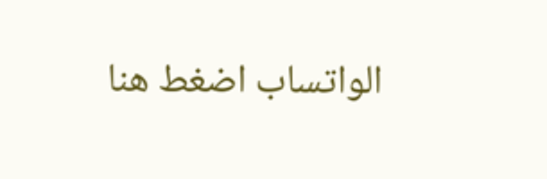الواتساب اضغط هنا